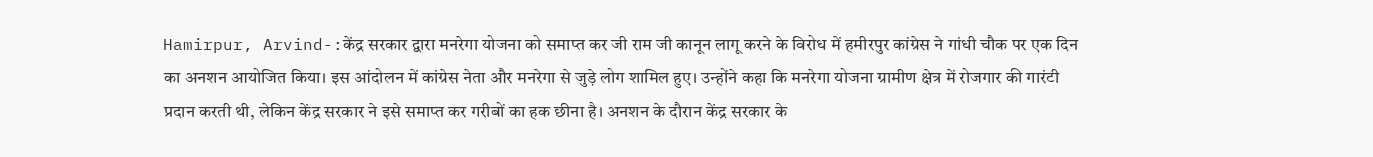Hamirpur, Arvind-:केंद्र सरकार द्वारा मनरेगा योजना को समाप्त कर जी राम जी कानून लागू करने के विरोध में हमीरपुर कांग्रेस ने गांधी चौक पर एक दिन का अनशन आयोजित किया। इस आंदोलन में कांग्रेस नेता और मनरेगा से जुड़े लोग शामिल हुए। उन्होंने कहा कि मनरेगा योजना ग्रामीण क्षेत्र में रोजगार की गारंटी प्रदान करती थी, लेकिन केंद्र सरकार ने इसे समाप्त कर गरीबों का हक छीना है। अनशन के दौरान केंद्र सरकार के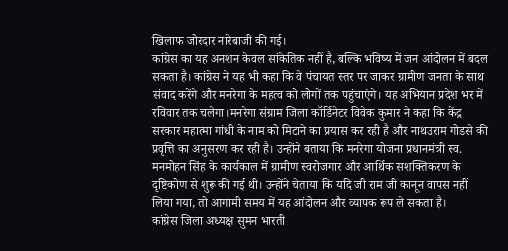खिलाफ जोरदार नारेबाजी की गई।
कांग्रेस का यह अनशन केवल सांकेतिक नहीं है, बल्कि भविष्य में जन आंदोलन में बदल सकता है। कांग्रेस ने यह भी कहा कि वे पंचायत स्तर पर जाकर ग्रामीण जनता के साथ संवाद करेंगे और मनरेगा के महत्व को लोगों तक पहुंचाएंगे। यह अभियान प्रदेश भर में रविवार तक चलेगा।मनरेगा संग्राम जिला कॉर्डिनेटर विवेक कुमार ने कहा कि केंद्र सरकार महात्मा गांधी के नाम को मिटाने का प्रयास कर रही है और नाथउराम गोडसे की प्रवृत्ति का अनुसरण कर रही है। उन्होंने बताया कि मनरेगा योजना प्रधानमंत्री स्व. मनमोहन सिंह के कार्यकाल में ग्रामीण स्वरोजगार और आर्थिक सशक्तिकरण के दृष्टिकोण से शुरू की गई थी। उन्होंने चेताया कि यदि जी राम जी कानून वापस नहीं लिया गया, तो आगामी समय में यह आंदोलन और व्यापक रूप ले सकता है।
कांग्रेस जिला अध्यक्ष सुमन भारती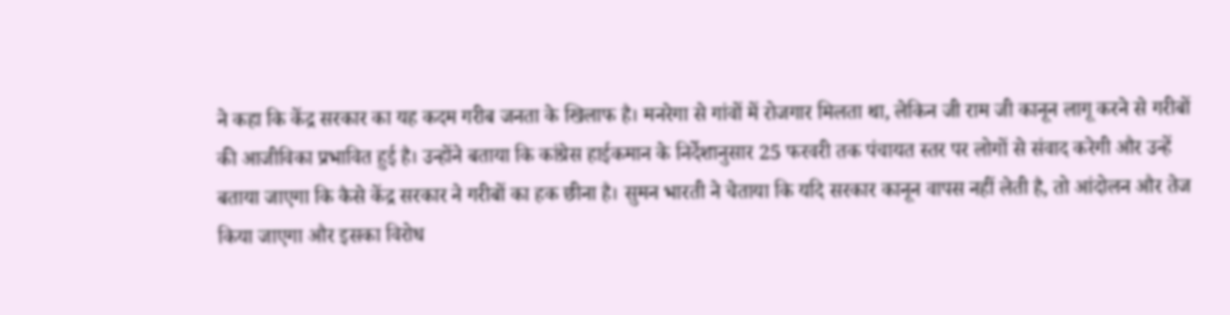ने कहा कि केंद्र सरकार का यह कदम गरीब जनता के खिलाफ है। मनरेगा से गांवों में रोजगार मिलता था, लेकिन जी राम जी कानून लागू करने से गरीबों की आजीविका प्रभावित हुई है। उन्होंने बताया कि कांग्रेस हाईकमान के निर्देशानुसार 25 फरवरी तक पंचायत स्तर पर लोगों से संवाद करेगी और उन्हें बताया जाएगा कि कैसे केंद्र सरकार ने गरीबों का हक छीना है। सुमन भारती ने चेताया कि यदि सरकार कानून वापस नहीं लेती है, तो आंदोलन और तेज किया जाएगा और इसका विरोध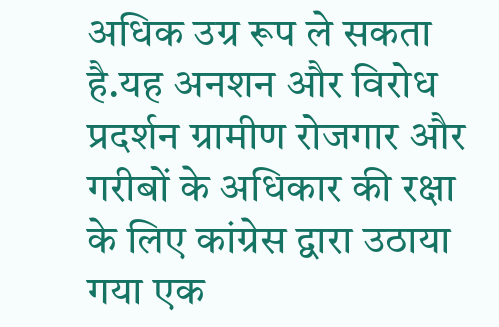अधिक उग्र रूप ले सकता है.यह अनशन और विरोध प्रदर्शन ग्रामीण रोजगार और गरीबों के अधिकार की रक्षा के लिए कांग्रेस द्वारा उठाया गया एक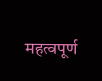महत्वपूर्ण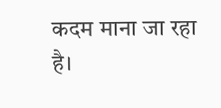कदम माना जा रहा है।